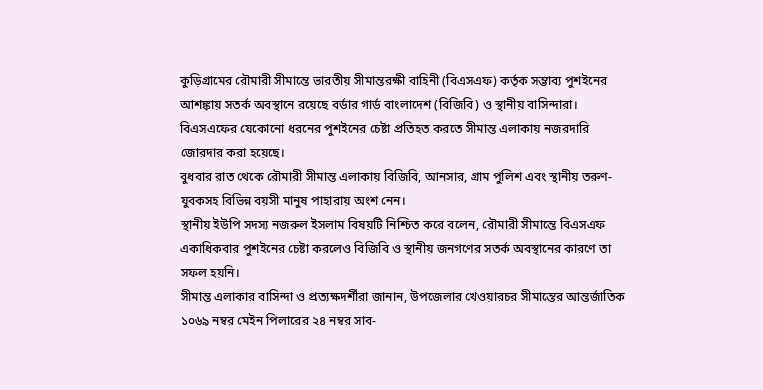কুড়িগ্রামের রৌমারী সীমান্তে ভারতীয় সীমান্তরক্ষী বাহিনী (বিএসএফ) কর্তৃক সম্ভাব্য পুশইনের আশঙ্কায় সতর্ক অবস্থানে রয়েছে বর্ডার গার্ড বাংলাদেশ (বিজিবি) ও স্থানীয় বাসিন্দারা। বিএসএফের যেকোনো ধরনের পুশইনের চেষ্টা প্রতিহত করতে সীমান্ত এলাকায় নজরদারি জোরদার করা হয়েছে।
বুধবার রাত থেকে রৌমারী সীমান্ত এলাকায় বিজিবি, আনসার, গ্রাম পুলিশ এবং স্থানীয় তরুণ-যুবকসহ বিভিন্ন বয়সী মানুষ পাহারায় অংশ নেন।
স্থানীয় ইউপি সদস্য নজরুল ইসলাম বিষয়টি নিশ্চিত করে বলেন, রৌমারী সীমান্তে বিএসএফ একাধিকবার পুশইনের চেষ্টা করলেও বিজিবি ও স্থানীয় জনগণের সতর্ক অবস্থানের কারণে তা সফল হয়নি।
সীমান্ত এলাকার বাসিন্দা ও প্রত্যক্ষদর্শীরা জানান, উপজেলার খেওয়ারচর সীমান্তের আন্তর্জাতিক ১০৬৯ নম্বর মেইন পিলারের ২৪ নম্বর সাব-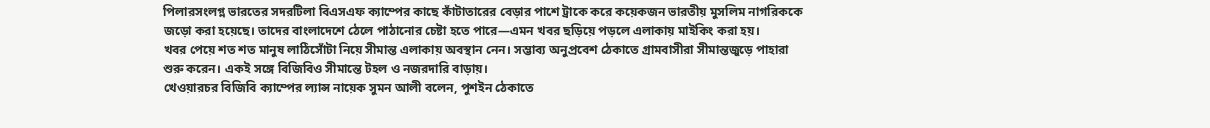পিলারসংলগ্ন ভারতের সদরটিলা বিএসএফ ক্যাম্পের কাছে কাঁটাতারের বেড়ার পাশে ট্রাকে করে কয়েকজন ভারতীয় মুসলিম নাগরিককে জড়ো করা হয়েছে। তাদের বাংলাদেশে ঠেলে পাঠানোর চেষ্টা হতে পারে—এমন খবর ছড়িয়ে পড়লে এলাকায় মাইকিং করা হয়।
খবর পেয়ে শত শত মানুষ লাঠিসোঁটা নিয়ে সীমান্ত এলাকায় অবস্থান নেন। সম্ভাব্য অনুপ্রবেশ ঠেকাতে গ্রামবাসীরা সীমান্তজুড়ে পাহারা শুরু করেন। একই সঙ্গে বিজিবিও সীমান্তে টহল ও নজরদারি বাড়ায়।
খেওয়ারচর বিজিবি ক্যাম্পের ল্যান্স নায়েক সুমন আলী বলেন, পুশইন ঠেকাতে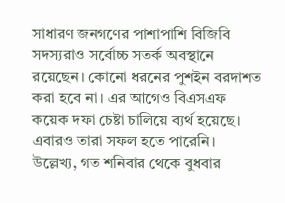সাধারণ জনগণের পাশাপাশি বিজিবি সদস্যরাও সর্বোচ্চ সতর্ক অবস্থানে রয়েছেন। কোনো ধরনের পুশইন বরদাশত করা হবে না। এর আগেও বিএসএফ কয়েক দফা চেষ্টা চালিয়ে ব্যর্থ হয়েছে। এবারও তারা সফল হতে পারেনি।
উল্লেখ্য, গত শনিবার থেকে বুধবার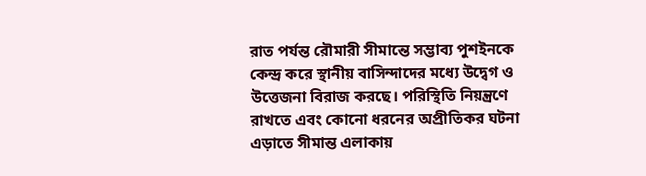রাত পর্যন্ত রৌমারী সীমান্তে সম্ভাব্য পুশইনকে কেন্দ্র করে স্থানীয় বাসিন্দাদের মধ্যে উদ্বেগ ও উত্তেজনা বিরাজ করছে। পরিস্থিতি নিয়ন্ত্রণে রাখতে এবং কোনো ধরনের অপ্রীতিকর ঘটনা এড়াতে সীমান্ত এলাকায়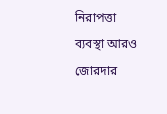নিরাপত্তা ব্যবস্থা আরও জোরদার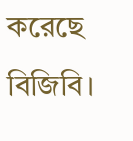করেছে বিজিবি।